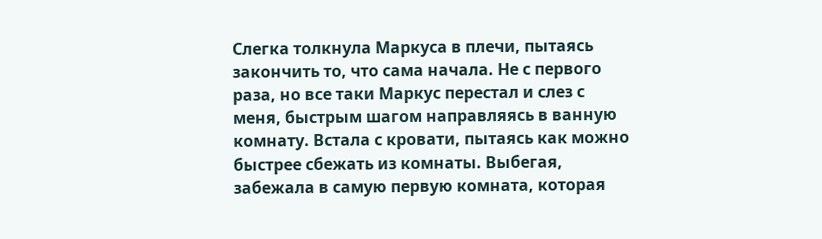Слегка толкнула Маркуса в плечи, пытаясь закончить то, что сама начала. Не с первого раза, но все таки Маркус перестал и слез с меня, быстрым шагом направляясь в ванную комнату. Встала с кровати, пытаясь как можно быстрее сбежать из комнаты. Выбегая, забежала в самую первую комната, которая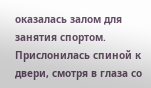оказалась залом для занятия спортом. Прислонилась спиной к двери, смотря в глаза со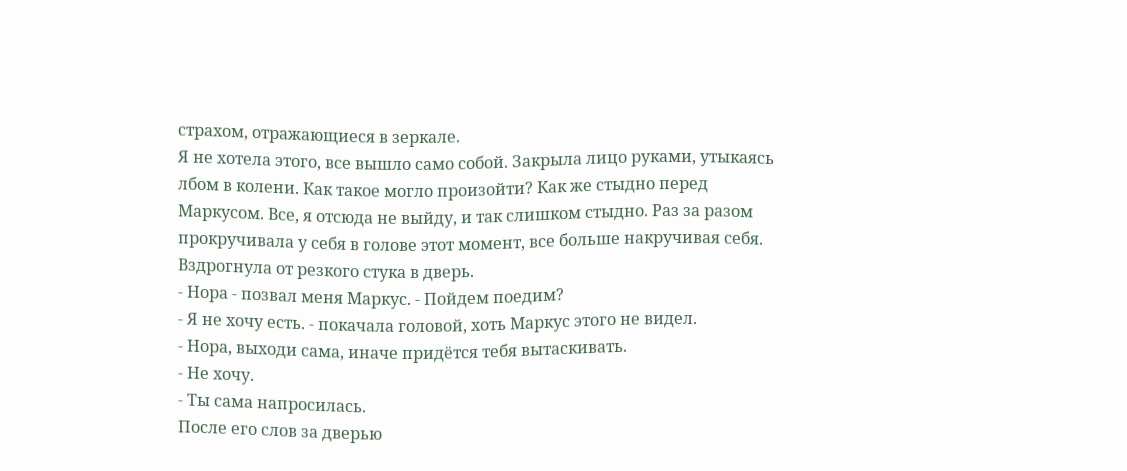страхом, отражающиеся в зеркале.
Я не хотела этого, все вышло само собой. Закрыла лицо руками, утыкаясь лбом в колени. Как такое могло произойти? Как же стыдно перед Маркусом. Все, я отсюда не выйду, и так слишком стыдно. Раз за разом прокручивала у себя в голове этот момент, все больше накручивая себя. Вздрогнула от резкого стука в дверь.
- Нора - позвал меня Маркус. - Пойдем поедим?
- Я не хочу есть. - покачала головой, хоть Маркус этого не видел.
- Нора, выходи сама, иначе придётся тебя вытаскивать.
- Не хочу.
- Ты сама напросилась.
После его слов за дверью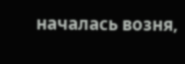началась возня,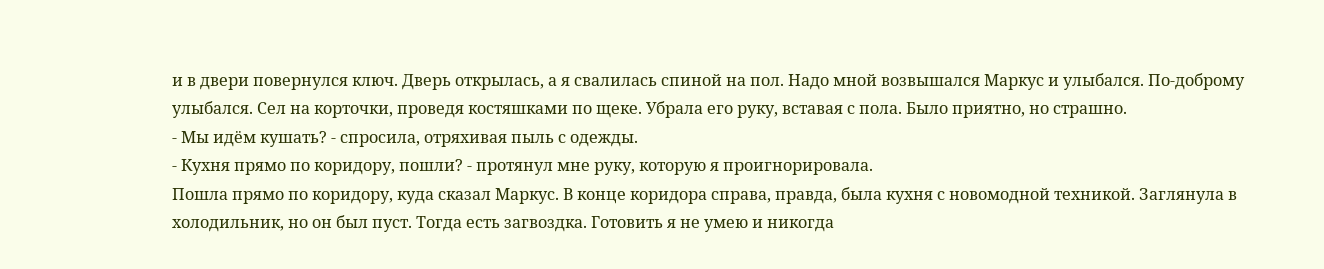и в двери повернулся ключ. Дверь открылась, а я свалилась спиной на пол. Надо мной возвышался Маркус и улыбался. По-доброму улыбался. Сел на корточки, проведя костяшками по щеке. Убрала его руку, вставая с пола. Было приятно, но страшно.
- Мы идём кушать? - спросила, отряхивая пыль с одежды.
- Кухня прямо по коридору, пошли? - протянул мне руку, которую я проигнорировала.
Пошла прямо по коридору, куда сказал Маркус. В конце коридора справа, правда, была кухня с новомодной техникой. Заглянула в холодильник, но он был пуст. Тогда есть загвоздка. Готовить я не умею и никогда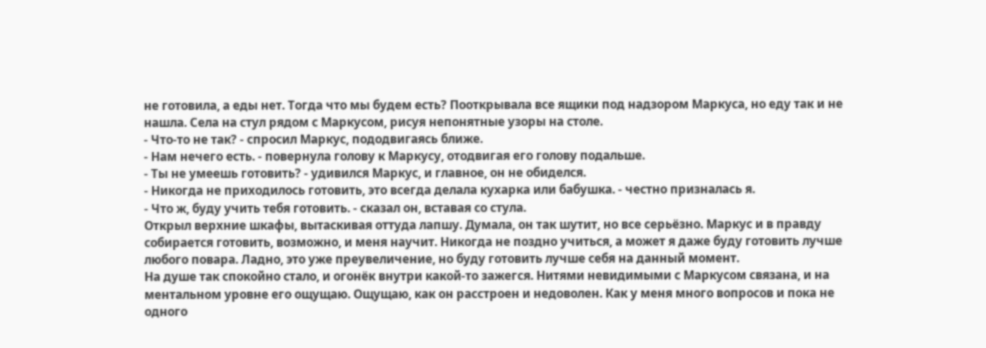не готовила, а еды нет. Тогда что мы будем есть? Пооткрывала все ящики под надзором Маркуса, но еду так и не нашла. Села на стул рядом с Маркусом, рисуя непонятные узоры на столе.
- Что-то не так? - спросил Маркус, пододвигаясь ближе.
- Нам нечего есть. - повернула голову к Маркусу, отодвигая его голову подальше.
- Ты не умеешь готовить? - удивился Маркус, и главное, он не обиделся.
- Никогда не приходилось готовить, это всегда делала кухарка или бабушка. - честно призналась я.
- Что ж, буду учить тебя готовить. - сказал он, вставая со стула.
Открыл верхние шкафы, вытаскивая оттуда лапшу. Думала, он так шутит, но все серьёзно. Маркус и в правду собирается готовить, возможно, и меня научит. Никогда не поздно учиться, а может я даже буду готовить лучше любого повара. Ладно, это уже преувеличение, но буду готовить лучше себя на данный момент.
На душе так спокойно стало, и огонёк внутри какой-то зажегся. Нитями невидимыми с Маркусом связана, и на ментальном уровне его ощущаю. Ощущаю, как он расстроен и недоволен. Как у меня много вопросов и пока не одного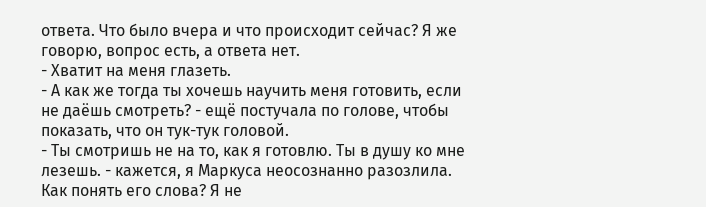ответа. Что было вчера и что происходит сейчас? Я же говорю, вопрос есть, а ответа нет.
- Хватит на меня глазеть.
- А как же тогда ты хочешь научить меня готовить, если не даёшь смотреть? - ещё постучала по голове, чтобы показать, что он тук-тук головой.
- Ты смотришь не на то, как я готовлю. Ты в душу ко мне лезешь. - кажется, я Маркуса неосознанно разозлила.
Как понять его слова? Я не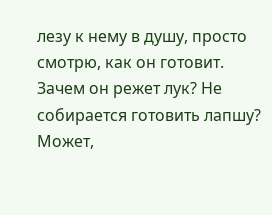лезу к нему в душу, просто смотрю, как он готовит. Зачем он режет лук? Не собирается готовить лапшу? Может,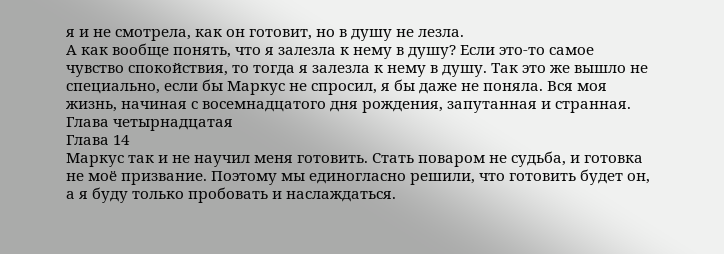я и не смотрела, как он готовит, но в душу не лезла.
А как вообще понять, что я залезла к нему в душу? Если это-то самое чувство спокойствия, то тогда я залезла к нему в душу. Так это же вышло не специально, если бы Маркус не спросил, я бы даже не поняла. Вся моя жизнь, начиная с восемнадцатого дня рождения, запутанная и странная.
Глава четырнадцатая
Глава 14
Маркус так и не научил меня готовить. Стать поваром не судьба, и готовка не моё призвание. Поэтому мы единогласно решили, что готовить будет он, а я буду только пробовать и наслаждаться.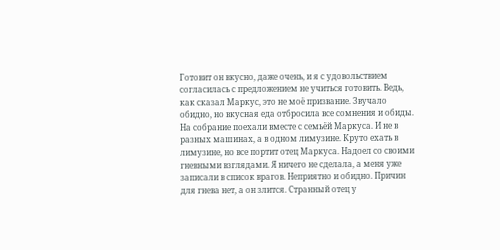Готовит он вкусно, даже очень, и я с удовольствием согласилась с предложением не учиться готовить. Ведь, как сказал Маркус, это не моё призвание. Звучало обидно, но вкусная еда отбросила все сомнения и обиды.
На собрание поехали вместе с семьёй Маркуса. И не в разных машинах, а в одном лимузине. Круто ехать в лимузине, но все портит отец Маркуса. Надоел со своими гневными взглядами. Я ничего не сделала, а меня уже записали в список врагов. Неприятно и обидно. Причин для гнева нет, а он злится. Странный отец у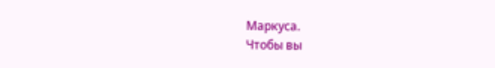Маркуса.
Чтобы вы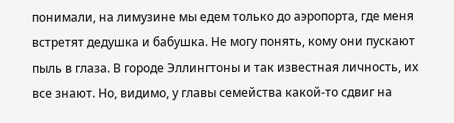понимали, на лимузине мы едем только до аэропорта, где меня встретят дедушка и бабушка. Не могу понять, кому они пускают пыль в глаза. В городе Эллингтоны и так известная личность, их все знают. Но, видимо, у главы семейства какой-то сдвиг на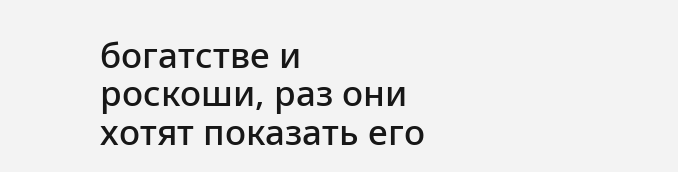богатстве и роскоши, раз они хотят показать его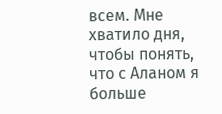всем. Мне хватило дня, чтобы понять, что с Аланом я больше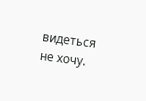видеться не хочу.